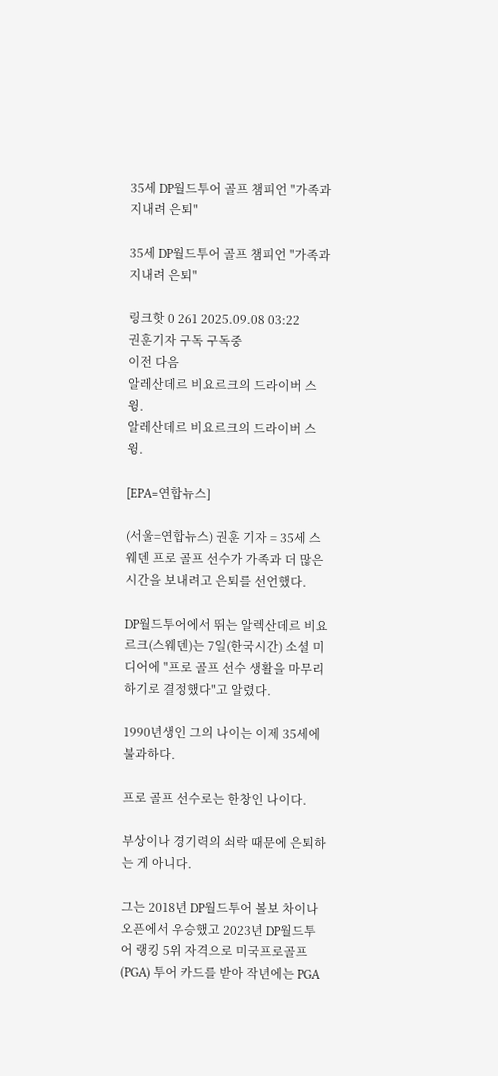35세 DP월드투어 골프 챔피언 "가족과 지내려 은퇴"

35세 DP월드투어 골프 챔피언 "가족과 지내려 은퇴"

링크핫 0 261 2025.09.08 03:22
권훈기자 구독 구독중
이전 다음
알레산데르 비요르크의 드라이버 스윙.
알레산데르 비요르크의 드라이버 스윙.

[EPA=연합뉴스]

(서울=연합뉴스) 권훈 기자 = 35세 스웨덴 프로 골프 선수가 가족과 더 많은 시간을 보내려고 은퇴를 선언했다.

DP월드투어에서 뛰는 알렉산데르 비요르크(스웨덴)는 7일(한국시간) 소셜 미디어에 "프로 골프 선수 생활을 마무리하기로 결정했다"고 알렸다.

1990년생인 그의 나이는 이제 35세에 불과하다.

프로 골프 선수로는 한창인 나이다.

부상이나 경기력의 쇠락 때문에 은퇴하는 게 아니다.

그는 2018년 DP월드투어 볼보 차이나 오픈에서 우승했고 2023년 DP월드투어 랭킹 5위 자격으로 미국프로골프(PGA) 투어 카드를 받아 작년에는 PGA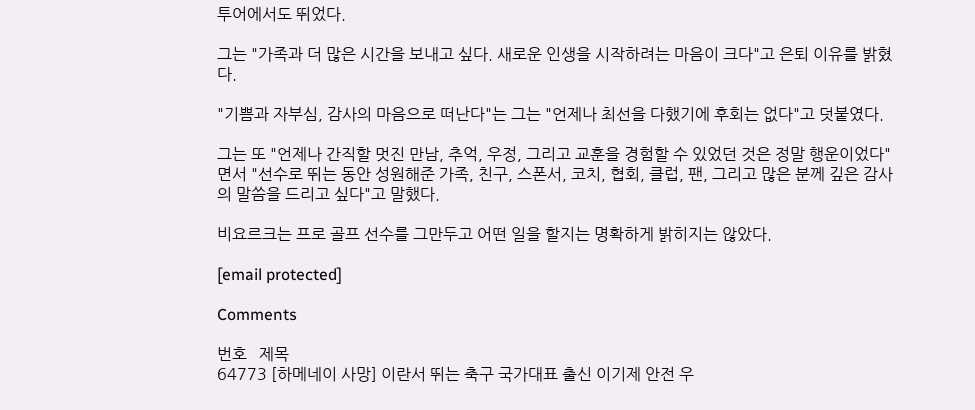투어에서도 뛰었다.

그는 "가족과 더 많은 시간을 보내고 싶다. 새로운 인생을 시작하려는 마음이 크다"고 은퇴 이유를 밝혔다.

"기쁨과 자부심, 감사의 마음으로 떠난다"는 그는 "언제나 최선을 다했기에 후회는 없다"고 덧붙였다.

그는 또 "언제나 간직할 멋진 만남, 추억, 우정, 그리고 교훈을 경험할 수 있었던 것은 정말 행운이었다"면서 "선수로 뛰는 동안 성원해준 가족, 친구, 스폰서, 코치, 협회, 클럽, 팬, 그리고 많은 분께 깊은 감사의 말씀을 드리고 싶다"고 말했다.

비요르크는 프로 골프 선수를 그만두고 어떤 일을 할지는 명확하게 밝히지는 않았다.

[email protected]

Comments

번호   제목
64773 [하메네이 사망] 이란서 뛰는 축구 국가대표 출신 이기제 안전 우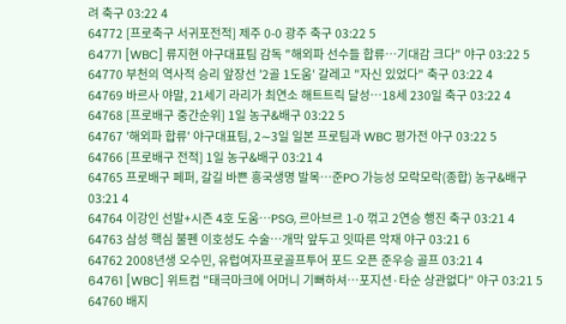려 축구 03:22 4
64772 [프로축구 서귀포전적] 제주 0-0 광주 축구 03:22 5
64771 [WBC] 류지현 야구대표팀 감독 "해외파 선수들 합류…기대감 크다" 야구 03:22 5
64770 부천의 역사적 승리 앞장선 '2골 1도움' 갈레고 "자신 있었다" 축구 03:22 4
64769 바르사 야말, 21세기 라리가 최연소 해트트릭 달성…18세 230일 축구 03:22 4
64768 [프로배구 중간순위] 1일 농구&배구 03:22 5
64767 '해외파 합류' 야구대표팀, 2∼3일 일본 프로팀과 WBC 평가전 야구 03:22 5
64766 [프로배구 전적] 1일 농구&배구 03:21 4
64765 프로배구 페퍼, 갈길 바쁜 흥국생명 발목…준PO 가능성 모락모락(종합) 농구&배구 03:21 4
64764 이강인 선발+시즌 4호 도움…PSG, 르아브르 1-0 꺾고 2연승 행진 축구 03:21 4
64763 삼성 핵심 불펜 이호성도 수술…개막 앞두고 잇따른 악재 야구 03:21 6
64762 2008년생 오수민, 유럽여자프로골프투어 포드 오픈 준우승 골프 03:21 4
64761 [WBC] 위트컴 "태극마크에 어머니 기뻐하셔…포지션·타순 상관없다" 야구 03:21 5
64760 배지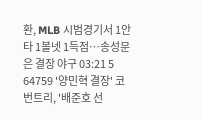환, MLB 시범경기서 1안타 1볼넷 1득점…송성문은 결장 야구 03:21 5
64759 '양민혁 결장' 코번트리, '배준호 선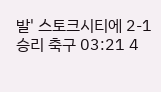발' 스토크시티에 2-1 승리 축구 03:21 4